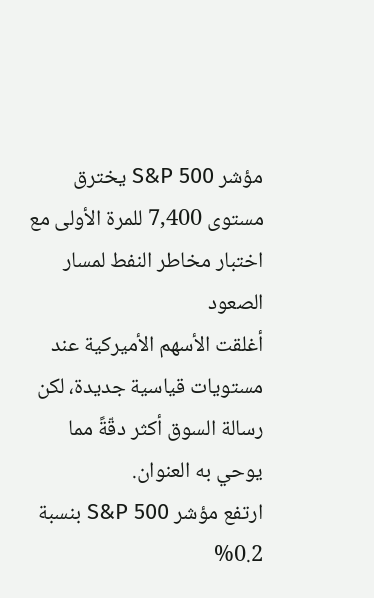مؤشر S&P 500 يخترق مستوى 7,400 للمرة الأولى مع اختبار مخاطر النفط لمسار الصعود
أغلقت الأسهم الأميركية عند مستويات قياسية جديدة، لكن رسالة السوق أكثر دقّةً مما يوحي به العنوان.
ارتفع مؤشر S&P 500 بنسبة 0.2%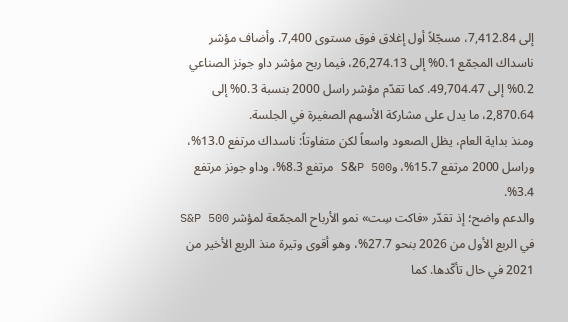إلى 7,412.84، مسجّلاً أول إغلاق فوق مستوى 7,400. وأضاف مؤشر ناسداك المجمّع 0.1% إلى 26,274.13، فيما ربح مؤشر داو جونز الصناعي 0.2% إلى 49,704.47. كما تقدّم مؤشر راسل 2000 بنسبة 0.3% إلى 2,870.64، ما يدل على مشاركة الأسهم الصغيرة في الجلسة.
ومنذ بداية العام، يظل الصعود واسعاً لكن متفاوتاً: ناسداك مرتفع 13.0%، وراسل 2000 مرتفع 15.7%، وS&P 500 مرتفع 8.3%، وداو جونز مرتفع 3.4%.
والدعم واضح؛ إذ تقدّر «فاكت سِت» نمو الأرباح المجمّعة لمؤشر S&P 500 في الربع الأول من 2026 بنحو 27.7%، وهو أقوى وتيرة منذ الربع الأخير من 2021 في حال تأكّدها. كما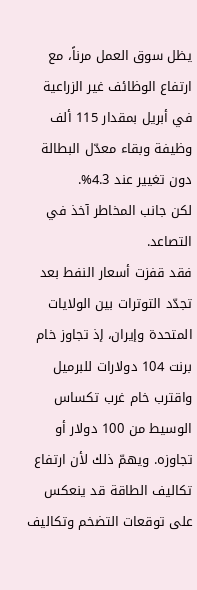يظل سوق العمل مرناً، مع ارتفاع الوظائف غير الزراعية في أبريل بمقدار 115 ألف وظيفة وبقاء معدّل البطالة دون تغيير عند 4.3%.
لكن جانب المخاطر آخذ في التصاعد.
فقد قفزت أسعار النفط بعد تجدّد التوترات بين الولايات المتحدة وإيران، إذ تجاوز خام برنت 104 دولارات للبرميل واقترب خام غرب تكساس الوسيط من 100 دولار أو تجاوزه. ويهمّ ذلك لأن ارتفاع تكاليف الطاقة قد ينعكس على توقعات التضخم وتكاليف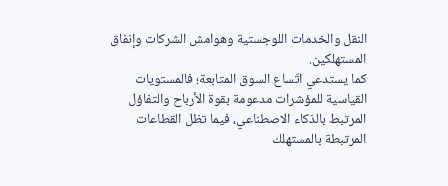النقل والخدمات اللوجستية وهوامش الشركات وإنفاق المستهلكين.
كما يستدعي اتّساع السوق المتابعة؛ فالمستويات القياسية للمؤشرات مدعومة بقوة الأرباح والتفاؤل المرتبط بالذكاء الاصطناعي، فيما تظل القطاعات المرتبطة بالمستهلك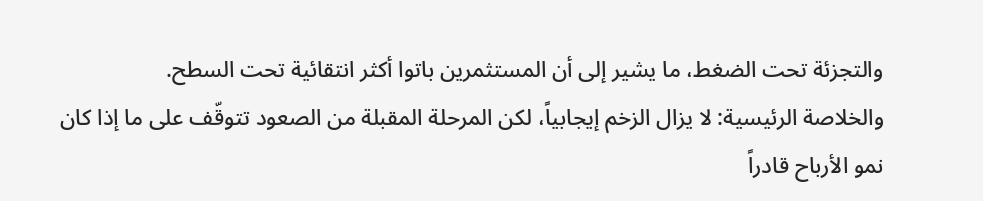والتجزئة تحت الضغط، ما يشير إلى أن المستثمرين باتوا أكثر انتقائية تحت السطح.
والخلاصة الرئيسية: لا يزال الزخم إيجابياً، لكن المرحلة المقبلة من الصعود تتوقّف على ما إذا كان نمو الأرباح قادراً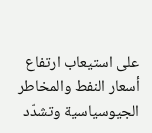على استيعاب ارتفاع أسعار النفط والمخاطر الجيوسياسية وتشدّد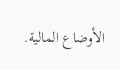الأوضاع المالية.